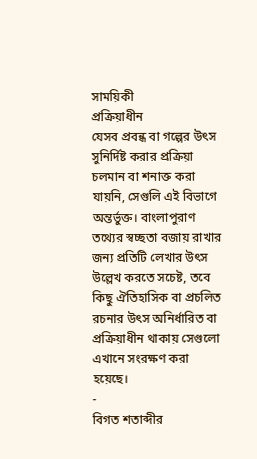সাময়িকী
প্রক্রিয়াধীন
যেসব প্রবন্ধ বা গল্পের উৎস সুনির্দিষ্ট করার প্রক্রিয়া চলমান বা শনাক্ত করা যায়নি, সেগুলি এই বিভাগে অন্তর্ভুক্ত। বাংলাপুরাণ তথ্যের স্বচ্ছতা বজায় রাখার জন্য প্রতিটি লেখার উৎস উল্লেখ করতে সচেষ্ট, তবে কিছু ঐতিহাসিক বা প্রচলিত রচনার উৎস অনির্ধারিত বা প্রক্রিয়াধীন থাকায় সেগুলো এখানে সংরক্ষণ করা হয়েছে।
-
বিগত শতাব্দীর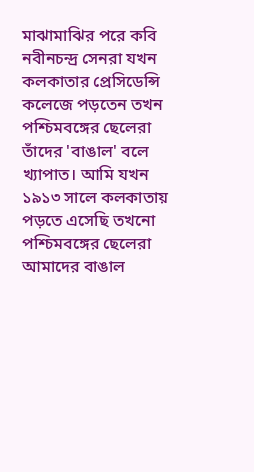মাঝামাঝির পরে কবি নবীনচন্দ্র সেনরা যখন কলকাতার প্রেসিডেন্সি কলেজে পড়তেন তখন পশ্চিমবঙ্গের ছেলেরা তাঁদের 'বাঙাল' বলে খ্যাপাত। আমি যখন ১৯১৩ সালে কলকাতায় পড়তে এসেছি তখনো পশ্চিমবঙ্গের ছেলেরা আমাদের বাঙাল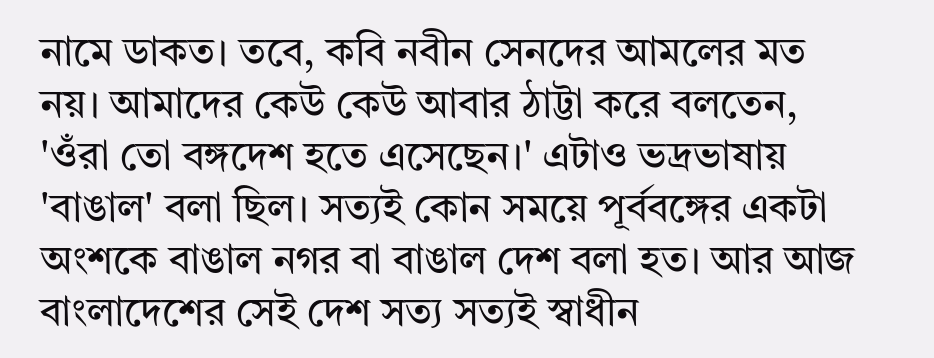নামে ডাকত। তবে, কবি নবীন সেনদের আমলের মত নয়। আমাদের কেউ কেউ আবার ঠাট্টা করে বলতেন, 'ওঁরা তো বঙ্গদেশ হতে এসেছেন।' এটাও ভদ্রভাষায় 'বাঙাল' বলা ছিল। সত্যই কোন সময়ে পূর্ববঙ্গের একটা অংশকে বাঙাল নগর বা বাঙাল দেশ বলা হত। আর আজ বাংলাদেশের সেই দেশ সত্য সত্যই স্বাধীন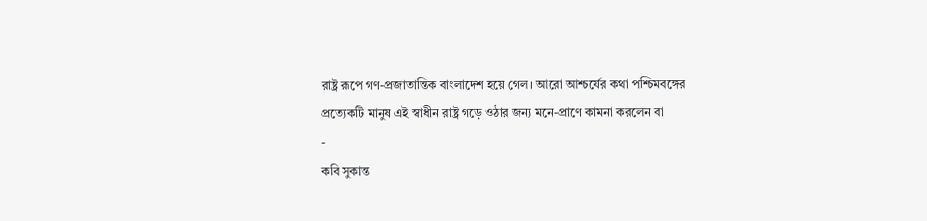রাষ্ট্র রূপে গণ-প্রজাতান্তিক বাংলাদেশ হয়ে গেল। আরো আশ্চর্যের কথা পশ্চিমবঙ্গের প্রত্যেকটি মানুষ এই স্বাধীন রাষ্ট্র গড়ে ওঠার জন্য মনে-প্রাণে কামনা করলেন বা
-
কবি সুকান্ত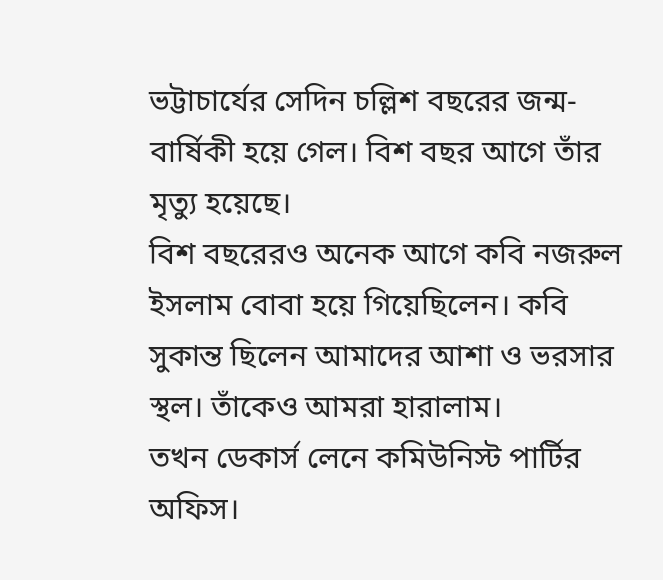ভট্টাচার্যের সেদিন চল্লিশ বছরের জন্ম-বার্ষিকী হয়ে গেল। বিশ বছর আগে তাঁর মৃত্যু হয়েছে।
বিশ বছরেরও অনেক আগে কবি নজরুল ইসলাম বোবা হয়ে গিয়েছিলেন। কবি সুকান্ত ছিলেন আমাদের আশা ও ভরসার স্থল। তাঁকেও আমরা হারালাম।
তখন ডেকার্স লেনে কমিউনিস্ট পার্টির অফিস।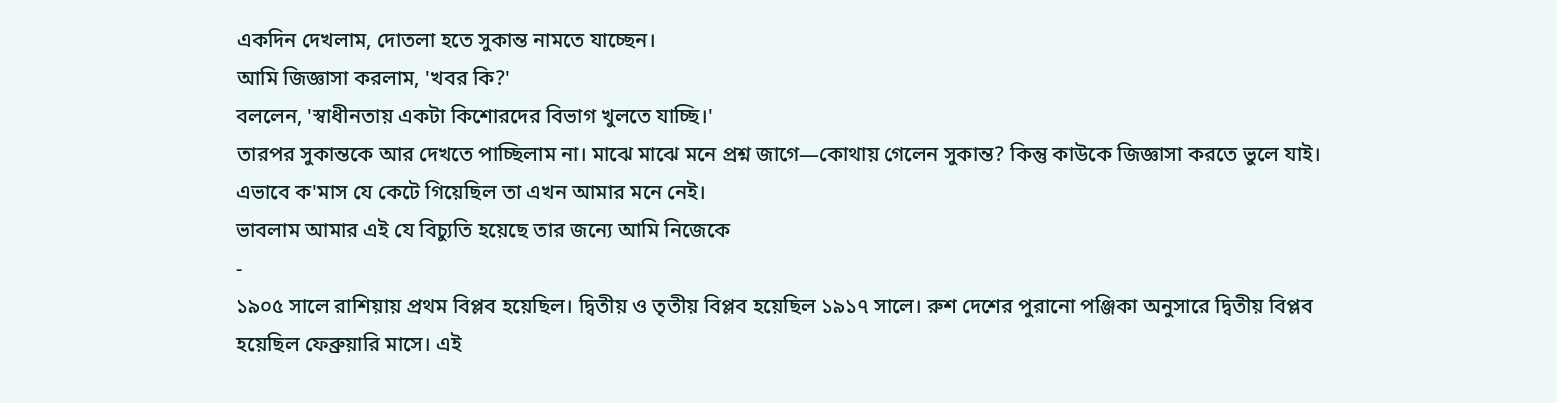একদিন দেখলাম, দোতলা হতে সুকান্ত নামতে যাচ্ছেন।
আমি জিজ্ঞাসা করলাম, 'খবর কি?'
বললেন, 'স্বাধীনতায় একটা কিশোরদের বিভাগ খুলতে যাচ্ছি।'
তারপর সুকান্তকে আর দেখতে পাচ্ছিলাম না। মাঝে মাঝে মনে প্রশ্ন জাগে—কোথায় গেলেন সুকান্ত? কিন্তু কাউকে জিজ্ঞাসা করতে ভুলে যাই।
এভাবে ক'মাস যে কেটে গিয়েছিল তা এখন আমার মনে নেই।
ভাবলাম আমার এই যে বিচ্যুতি হয়েছে তার জন্যে আমি নিজেকে
-
১৯০৫ সালে রাশিয়ায় প্রথম বিপ্লব হয়েছিল। দ্বিতীয় ও তৃতীয় বিপ্লব হয়েছিল ১৯১৭ সালে। রুশ দেশের পুরানো পঞ্জিকা অনুসারে দ্বিতীয় বিপ্লব হয়েছিল ফেব্রুয়ারি মাসে। এই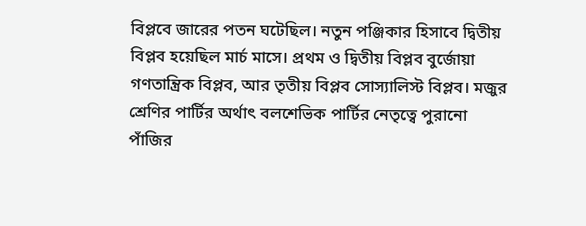বিপ্লবে জারের পতন ঘটেছিল। নতুন পঞ্জিকার হিসাবে দ্বিতীয় বিপ্লব হয়েছিল মার্চ মাসে। প্রথম ও দ্বিতীয় বিপ্লব বুর্জোয়া গণতান্ত্রিক বিপ্লব, আর তৃতীয় বিপ্লব সোস্যালিস্ট বিপ্লব। মজুর শ্রেণির পার্টির অর্থাৎ বলশেভিক পার্টির নেতৃত্বে পুরানো পাঁজির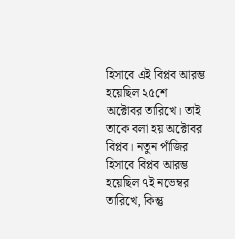হিসাবে এই বিপ্লব আরম্ভ হয়েছিল ২৫শে অক্টোবর তারিখে। তাই তাকে বলা হয় অক্টোবর বিপ্লব। নতুন পাঁজির হিসাবে বিপ্লব আরম্ভ হয়েছিল ৭ই নভেম্বর তারিখে, কিন্তু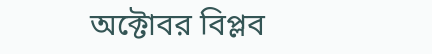অক্টোবর বিপ্লব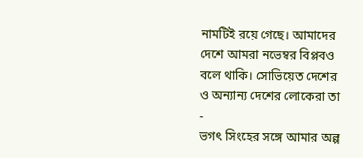নামটিই রয়ে গেছে। আমাদের দেশে আমরা নভেম্বর বিপ্লবও বলে থাকি। সোভিয়েত দেশের ও অন্যান্য দেশের লোকেরা তা
-
ভগৎ সিংহের সঙ্গে আমার অল্প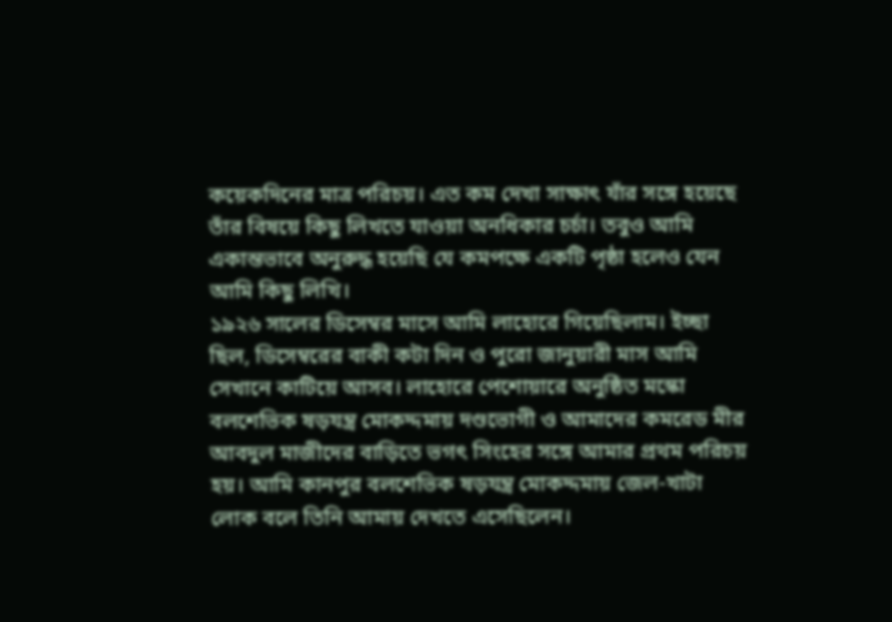কয়েকদিনের মাত্র পরিচয়। এত কম দেখা সাক্ষাৎ যাঁর সঙ্গে হয়েছে তাঁর বিষয়ে কিছু লিখতে যাওয়া অনধিকার চর্চা। তবুও আমি একান্তভাবে অনুরুদ্ধ হয়েছি যে কমপক্ষে একটি পৃষ্ঠা হলেও যেন আমি কিছু লিখি।
১৯২৬ সালের ডিসেম্বর মাসে আমি লাহোরে গিয়েছিলাম। ইচ্ছা ছিল, ডিসেম্বরের বাকী কটা দিন ও পুরো জানুয়ারী মাস আমি সেখানে কাটিয়ে আসব। লাহোরে পেশোয়ারে অনুষ্ঠিত মস্কো বলশেভিক ষড়যন্ত্র মোকদ্দমায় দণ্ডভোগী ও আমাদের কমরেড মীর আবদুল মাজীদের বাড়িতে ভগৎ সিংহের সঙ্গে আমার প্রথম পরিচয় হয়। আমি কানপুর বলশেভিক ষড়যন্ত্র মোকদ্দমায় জেল-খাটা লোক বলে তিনি আমায় দেখতে এসেছিলেন।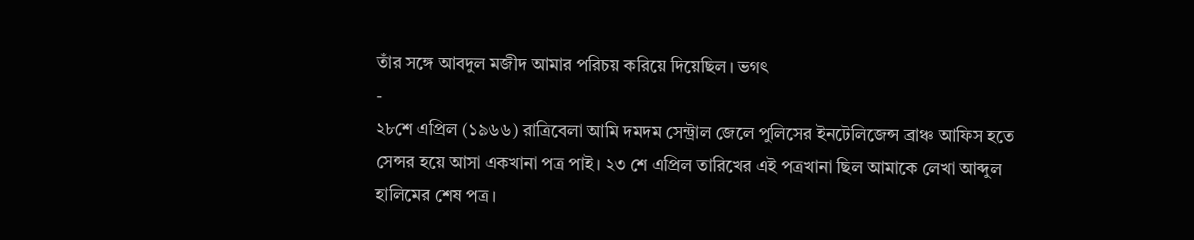তাঁর সঙ্গে আবদুল মজীদ আমার পরিচয় করিয়ে দিয়েছিল। ভগৎ
-
২৮শে এপ্রিল (১৯৬৬) রাত্রিবেলা আমি দমদম সেন্ট্রাল জেলে পুলিসের ইনটেলিজেন্স ব্রাঞ্চ আফিস হতে সেন্সর হয়ে আসা একখানা পত্র পাই। ২৩ শে এপ্রিল তারিখের এই পত্রখানা ছিল আমাকে লেখা আব্দুল হালিমের শেষ পত্র।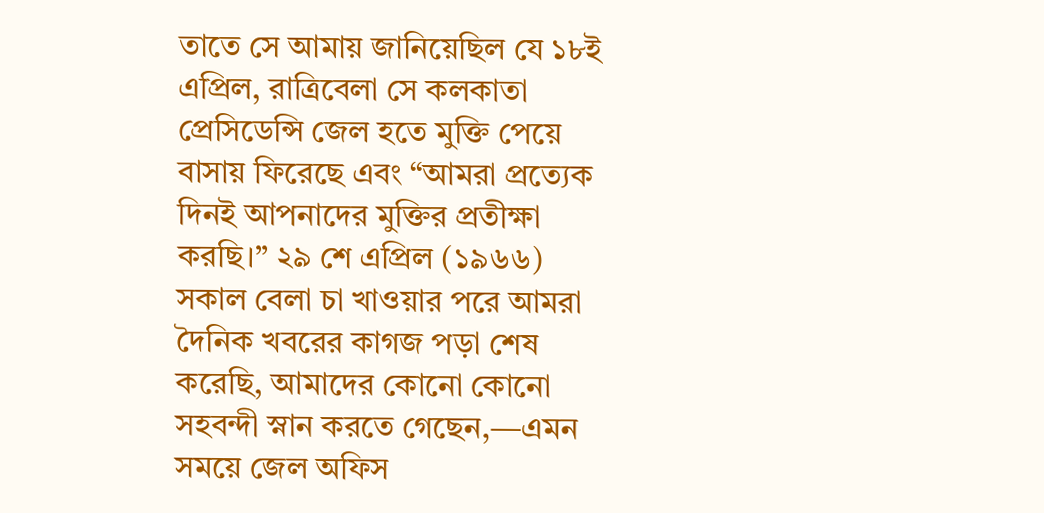তাতে সে আমায় জানিয়েছিল যে ১৮ই এপ্রিল, রাত্রিবেলা সে কলকাতা প্রেসিডেন্সি জেল হতে মুক্তি পেয়ে বাসায় ফিরেছে এবং “আমরা প্রত্যেক দিনই আপনাদের মুক্তির প্রতীক্ষা করছি।” ২৯ শে এপ্রিল (১৯৬৬) সকাল বেলা চা খাওয়ার পরে আমরা দৈনিক খবরের কাগজ পড়া শেষ করেছি, আমাদের কোনো কোনো সহবন্দী স্নান করতে গেছেন,—এমন সময়ে জেল অফিস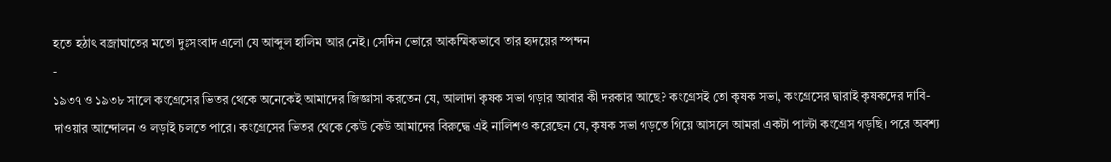হতে হঠাৎ বজ্রাঘাতের মতো দুঃসংবাদ এলো যে আব্দুল হালিম আর নেই। সেদিন ভোরে আকস্মিকভাবে তার হৃদয়ের স্পন্দন
-
১৯৩৭ ও ১৯৩৮ সালে কংগ্রেসের ভিতর থেকে অনেকেই আমাদের জিজ্ঞাসা করতেন যে, আলাদা কৃষক সভা গড়ার আবার কী দরকার আছে? কংগ্রেসই তো কৃষক সভা, কংগ্রেসের দ্বারাই কৃষকদের দাবি-দাওয়ার আন্দোলন ও লড়াই চলতে পারে। কংগ্রেসের ভিতর থেকে কেউ কেউ আমাদের বিরুদ্ধে এই নালিশও করেছেন যে, কৃষক সভা গড়তে গিয়ে আসলে আমরা একটা পাল্টা কংগ্রেস গড়ছি। পরে অবশ্য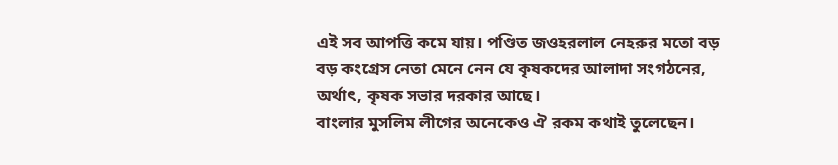এই সব আপত্তি কমে যায়। পণ্ডিত জওহরলাল নেহরুর মতো বড় বড় কংগ্রেস নেতা মেনে নেন যে কৃষকদের আলাদা সংগঠনের, অর্থাৎ, কৃষক সভার দরকার আছে।
বাংলার মুসলিম লীগের অনেকেও ঐ রকম কথাই তুলেছেন।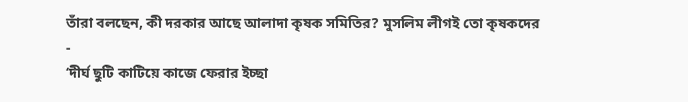তাঁরা বলছেন, কী দরকার আছে আলাদা কৃষক সমিতির? মুসলিম লীগই তো কৃষকদের
-
‘দীর্ঘ ছুটি কাটিয়ে কাজে ফেরার ইচ্ছা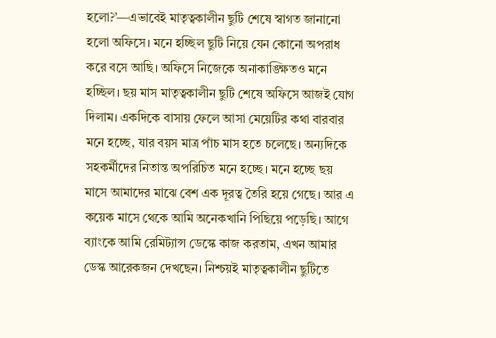হলো?’—এভাবেই মাতৃত্বকালীন ছুটি শেষে স্বাগত জানানো হলো অফিসে। মনে হচ্ছিল ছুটি নিয়ে যেন কোনো অপরাধ করে বসে আছি। অফিসে নিজেকে অনাকাঙ্ক্ষিতও মনে হচ্ছিল। ছয় মাস মাতৃত্বকালীন ছুটি শেষে অফিসে আজই যোগ দিলাম। একদিকে বাসায় ফেলে আসা মেয়েটির কথা বারবার মনে হচ্ছে, যার বয়স মাত্র পাঁচ মাস হতে চলেছে। অন্যদিকে সহকর্মীদের নিতান্ত অপরিচিত মনে হচ্ছে। মনে হচ্ছে ছয় মাসে আমাদের মাঝে বেশ এক দূরত্ব তৈরি হয়ে গেছে। আর এ কয়েক মাসে থেকে আমি অনেকখানি পিছিয়ে পড়েছি। আগে ব্যাংকে আমি রেমিট্যান্স ডেস্কে কাজ করতাম, এখন আমার ডেস্ক আরেকজন দেখছেন। নিশ্চয়ই মাতৃত্বকালীন ছুটিতে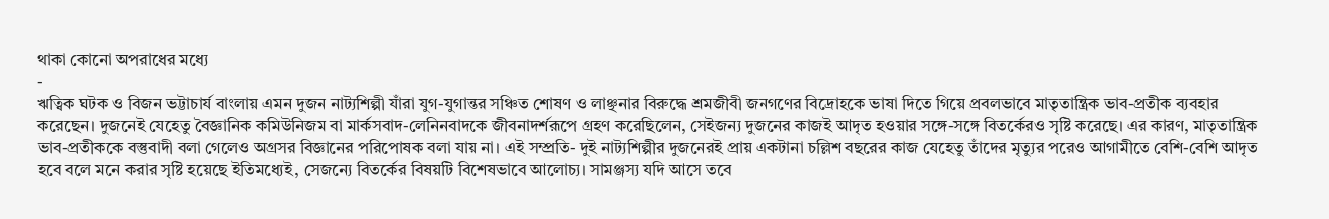থাকা কোনো অপরাধের মধ্যে
-
ঋত্বিক ঘটক ও বিজন ভট্টাচার্য বাংলায় এমন দুজন নাট্যশিল্পী যাঁরা যুগ-যুগান্তর সঞ্চিত শোষণ ও লাঞ্ছনার বিরুদ্ধে শ্রমজীবী জনগণের বিদ্রোহকে ভাষা দিতে গিয়ে প্রবলভাবে মাতৃতান্ত্রিক ভাব-প্রতীক ব্যবহার করেছেন। দুজনেই যেহেতু বৈজ্ঞানিক কমিউনিজম বা মার্কসবাদ-লেনিনবাদকে জীবনাদর্শরূপে গ্রহণ করেছিলেন, সেইজন্য দুজনের কাজই আদৃত হওয়ার সঙ্গে-সঙ্গে বিতর্কেরও সৃষ্টি করেছে। এর কারণ, মাতৃতান্ত্রিক ভাব-প্রতীককে বস্তুবাদী বলা গেলেও অগ্রসর বিজ্ঞানের পরিপোষক বলা যায় না। এই সম্প্রতি- দুই নাট্যশিল্পীর দুজনেরই প্রায় একটানা চল্লিশ বছরের কাজ যেহেতু তাঁদের মৃত্যুর পরেও আগামীতে বেশি-বেশি আদৃত হবে বলে মনে করার সৃষ্টি হয়েছে ইতিমধ্যেই, সেজন্যে বিতর্কের বিষয়টি বিশেষভাবে আলোচ্য। সামঞ্জস্য যদি আসে তবে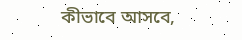কীভাবে আসবে,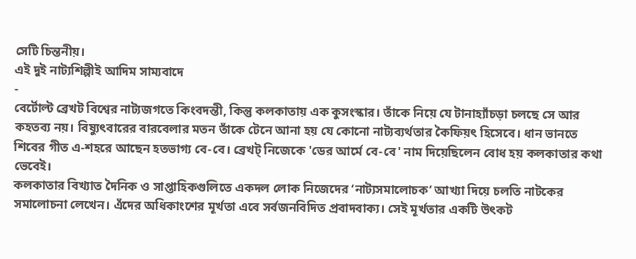সেটি চিন্তনীয়।
এই দুই নাট্যশিল্পীই আদিম সাম্যবাদে
-
বের্টোল্ট ব্রেখট বিশ্বের নাট্যজগতে কিংবদন্তী, কিন্তু কলকাতায় এক কুসংস্কার। তাঁকে নিয়ে যে টানাহ্যাঁচড়া চলছে সে আর কহতব্য নয়। বিষ্যুৎবারের বারবেলার মতন তাঁকে টেনে আনা হয় যে কোনো নাট্যব্যর্থতার কৈফিয়ৎ হিসেবে। ধান ভানতে শিবের গীত এ-শহরে আছেন হতভাগ্য বে-বে। ব্রেখট্ নিজেকে 'ডের আর্মে বে-বে' নাম দিয়েছিলেন বোধ হয় কলকাতার কথা ভেবেই।
কলকাতার বিখ্যাত দৈনিক ও সাপ্তাহিকগুলিতে একদল লোক নিজেদের ‘নাট্যসমালোচক’ আখ্যা দিয়ে চলতি নাটকের সমালোচনা লেখেন। এঁদের অধিকাংশের মূর্খতা এবে সর্বজনবিদিত প্রবাদবাক্য। সেই মূর্খতার একটি উৎকট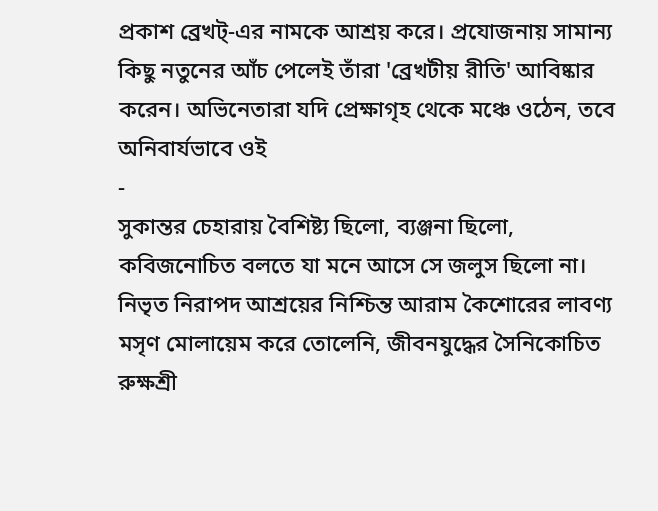প্রকাশ ব্রেখট্-এর নামকে আশ্রয় করে। প্রযোজনায় সামান্য কিছু নতুনের আঁচ পেলেই তাঁরা 'ব্রেখটীয় রীতি' আবিষ্কার করেন। অভিনেতারা যদি প্রেক্ষাগৃহ থেকে মঞ্চে ওঠেন, তবে অনিবার্যভাবে ওই
-
সুকান্তর চেহারায় বৈশিষ্ট্য ছিলো, ব্যঞ্জনা ছিলো, কবিজনোচিত বলতে যা মনে আসে সে জলুস ছিলো না। নিভৃত নিরাপদ আশ্রয়ের নিশ্চিন্ত আরাম কৈশোরের লাবণ্য মসৃণ মোলায়েম করে তোলেনি, জীবনযুদ্ধের সৈনিকোচিত রুক্ষশ্রী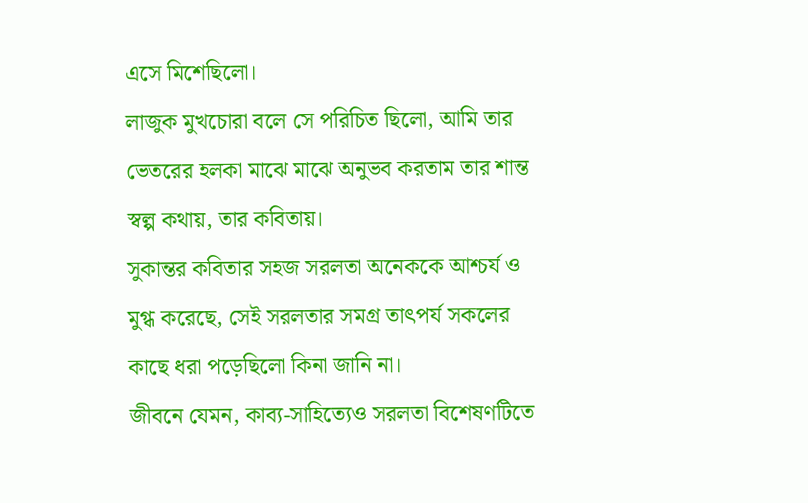এসে মিশেছিলো।
লাজুক মুখচোরা বলে সে পরিচিত ছিলো, আমি তার ভেতরের হলকা মাঝে মাঝে অনুভব করতাম তার শান্ত স্বল্প কথায়, তার কবিতায়।
সুকান্তর কবিতার সহজ সরলতা অনেককে আশ্চর্য ও মুগ্ধ করেছে, সেই সরলতার সমগ্র তাৎপর্য সকলের কাছে ধরা পড়েছিলো কিনা জানি না।
জীবনে যেমন, কাব্য-সাহিত্যেও সরলতা বিশেষণটিতে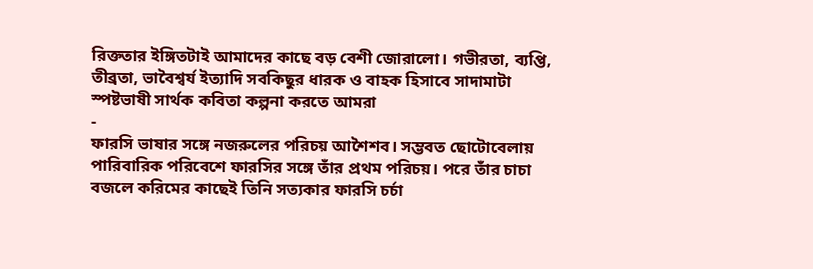রিক্ততার ইঙ্গিতটাই আমাদের কাছে বড় বেশী জোরালো। গভীরতা, ব্যপ্তি, তীব্রতা, ভাবৈশ্বর্য ইত্যাদি সবকিছুর ধারক ও বাহক হিসাবে সাদামাটা স্পষ্টভাষী সার্থক কবিতা কল্পনা করতে আমরা
-
ফারসি ভাষার সঙ্গে নজরুলের পরিচয় আশৈশব। সম্ভবত ছোটোবেলায় পারিবারিক পরিবেশে ফারসির সঙ্গে তাঁর প্রথম পরিচয়। পরে তাঁর চাচা বজলে করিমের কাছেই তিনি সত্যকার ফারসি চর্চা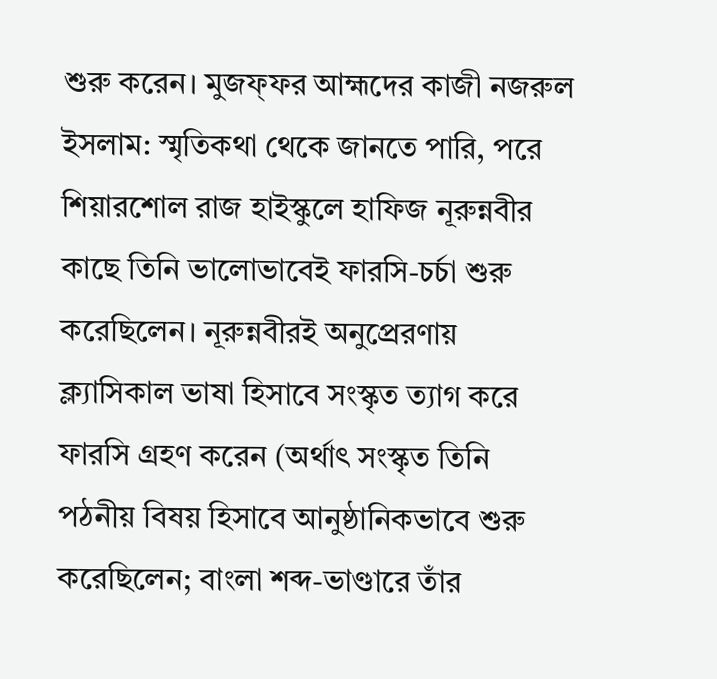শুরু করেন। মুজফ্ফর আহ্মদের কাজী নজরুল ইসলাম: স্মৃতিকথা থেকে জানতে পারি, পরে শিয়ারশোল রাজ হাইস্কুলে হাফিজ নূরুন্নবীর কাছে তিনি ভালোভাবেই ফারসি-চর্চা শুরু করেছিলেন। নূরুন্নবীরই অনুপ্রেরণায় ক্ল্যাসিকাল ভাষা হিসাবে সংস্কৃত ত্যাগ করে ফারসি গ্রহণ করেন (অর্থাৎ সংস্কৃত তিনি পঠনীয় বিষয় হিসাবে আনুষ্ঠানিকভাবে শুরু করেছিলেন; বাংলা শব্দ-ভাণ্ডারে তাঁর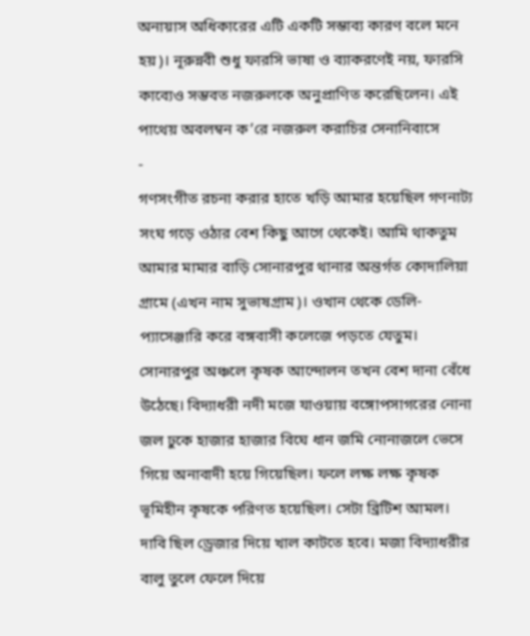অনায়াস অধিকারের এটি একটি সম্ভাব্য কারণ বলে মনে হয়)। নূরুন্নবী শুধু ফারসি ভাষা ও ব্যাকরণেই নয়, ফারসি কাব্যেও সম্ভবত নজরুলকে অনুপ্রাণিত করেছিলেন। এই পাথেয় অবলম্বন ক’রে নজরুল করাচির সেনানিবাসে
-
গণসংগীত রচনা করার হাতে খড়ি আমার হয়েছিল গণনাট্য সংঘ গড়ে ওঠার বেশ কিছু আগে থেকেই। আমি থাকতুম আমার মামার বাড়ি সোনারপুর থানার অন্তর্গত কোদালিয়া গ্রামে (এখন নাম সুভাষগ্রাম)। ওখান থেকে ডেলি-প্যাসেঞ্জারি করে বঙ্গবাসী কলেজে পড়তে যেতুম। সোনারপুর অঞ্চলে কৃষক আন্দোলন তখন বেশ দানা বেঁধে উঠেছে। বিদ্যাধরী নদী মজে যাওয়ায় বঙ্গোপসাগরের নোনা জল ঢুকে হাজার হাজার বিঘে ধান জমি নোনাজলে ভেসে গিয়ে অনাবাদী হয়ে গিয়েছিল। ফলে লক্ষ লক্ষ কৃষক ভূমিহীন কৃষকে পরিণত হয়েছিল। সেটা ব্রিটিশ আমল। দাবি ছিল ড্রেজার দিয়ে খাল কাটতে হবে। মজা বিদ্যাধরীর বালু তুলে ফেলে দিয়ে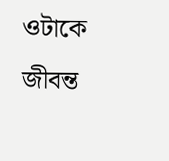ওটাকে জীবন্ত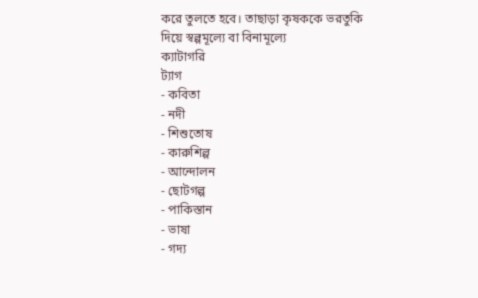করে তুলতে হবে। তাছাড়া কৃষককে ভরতুকি দিয়ে স্বল্পমূল্যে বা বিনামূল্যে
ক্যাটাগরি
ট্যাগ
- কবিতা
- নদী
- শিশুতোষ
- কারুশিল্প
- আন্দোলন
- ছোটগল্প
- পাকিস্তান
- ভাষা
- গদ্য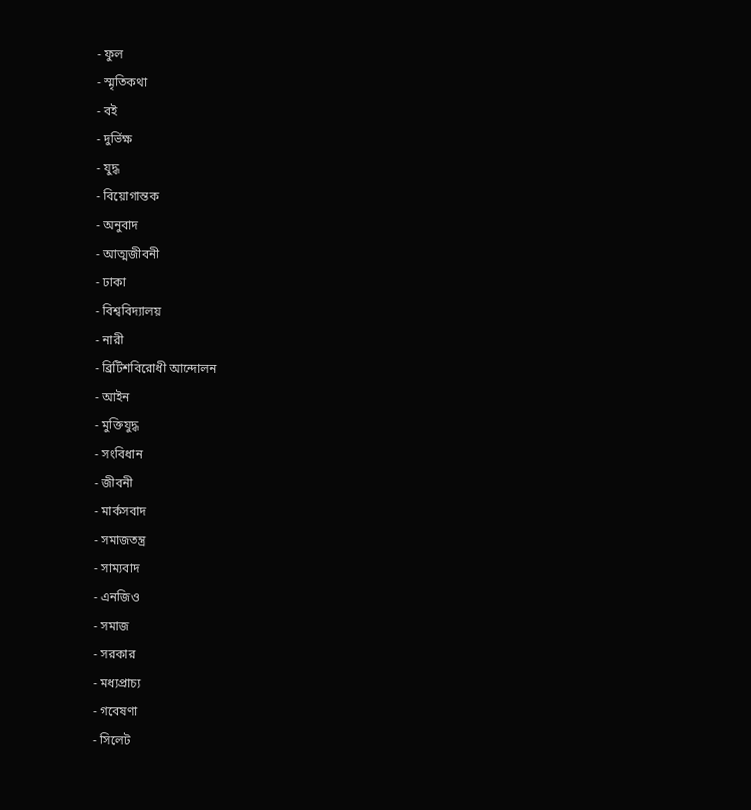- ফুল
- স্মৃতিকথা
- বই
- দুর্ভিক্ষ
- যুদ্ধ
- বিয়োগান্তক
- অনুবাদ
- আত্মজীবনী
- ঢাকা
- বিশ্ববিদ্যালয়
- নারী
- ব্রিটিশবিরোধী আন্দোলন
- আইন
- মুক্তিযুদ্ধ
- সংবিধান
- জীবনী
- মার্কসবাদ
- সমাজতন্ত্র
- সাম্যবাদ
- এনজিও
- সমাজ
- সরকার
- মধ্যপ্রাচ্য
- গবেষণা
- সিলেট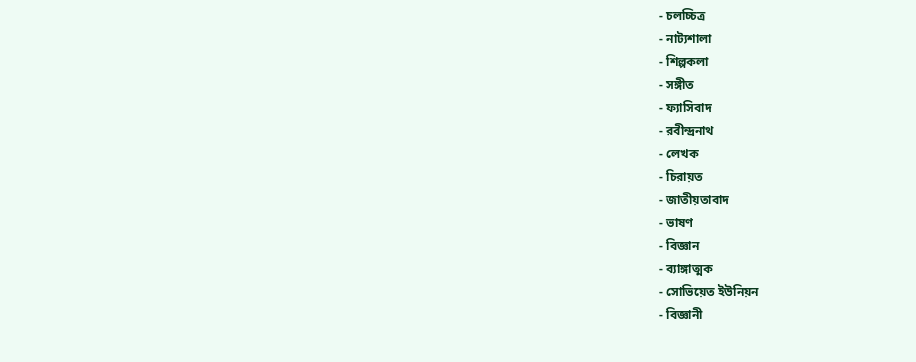- চলচ্চিত্র
- নাট্যশালা
- শিল্পকলা
- সঙ্গীত
- ফ্যাসিবাদ
- রবীন্দ্রনাথ
- লেখক
- চিরায়ত
- জাতীয়তাবাদ
- ভাষণ
- বিজ্ঞান
- ব্যাঙ্গাত্মক
- সোভিয়েত ইউনিয়ন
- বিজ্ঞানী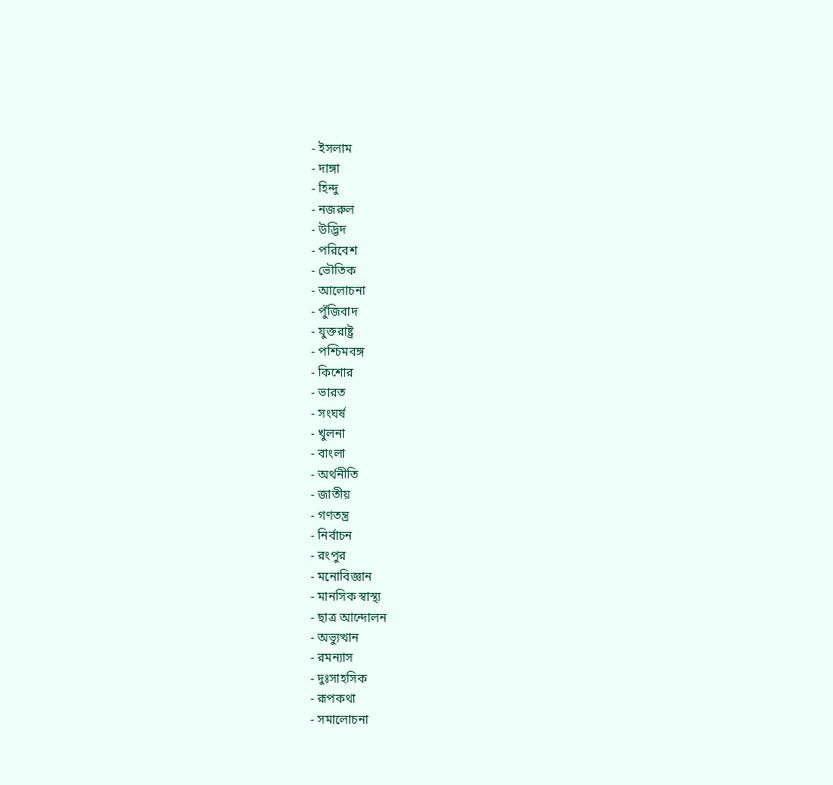- ইসলাম
- দাঙ্গা
- হিন্দু
- নজরুল
- উদ্ভিদ
- পরিবেশ
- ভৌতিক
- আলোচনা
- পুঁজিবাদ
- যুক্তরাষ্ট্র
- পশ্চিমবঙ্গ
- কিশোর
- ভারত
- সংঘর্ষ
- খুলনা
- বাংলা
- অর্থনীতি
- জাতীয়
- গণতন্ত্র
- নির্বাচন
- রংপুর
- মনোবিজ্ঞান
- মানসিক স্বাস্থ্য
- ছাত্র আন্দোলন
- অভ্যুত্থান
- রমন্যাস
- দুঃসাহসিক
- রূপকথা
- সমালোচনা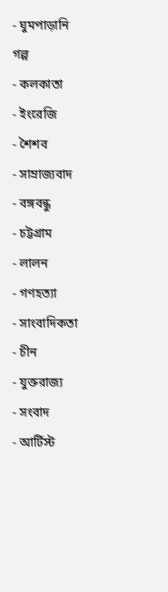- ঘুমপাড়ানি গল্প
- কলকাতা
- ইংরেজি
- শৈশব
- সাম্রাজ্যবাদ
- বঙ্গবন্ধু
- চট্টগ্রাম
- লালন
- গণহত্যা
- সাংবাদিকতা
- চীন
- যুক্তরাজ্য
- সংবাদ
- আর্টিস্ট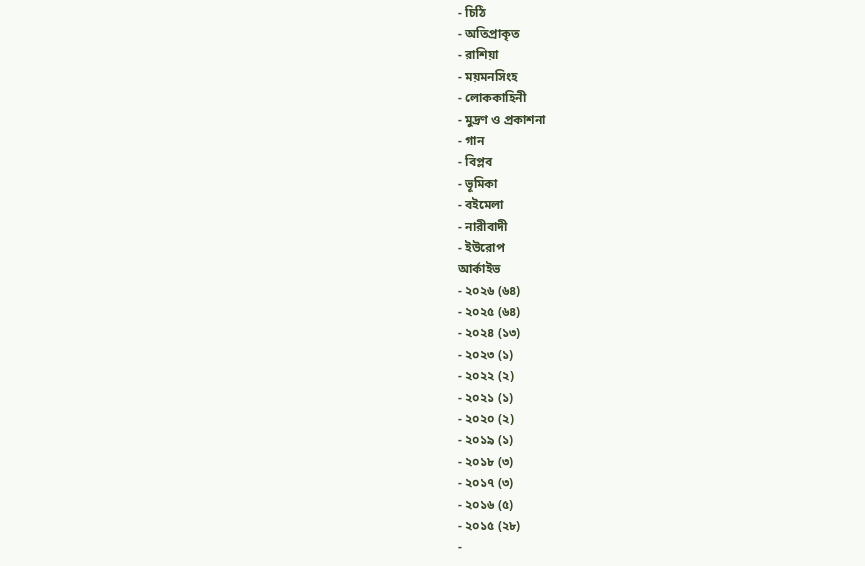- চিঠি
- অতিপ্রাকৃত
- রাশিয়া
- ময়মনসিংহ
- লোককাহিনী
- মুদ্রণ ও প্রকাশনা
- গান
- বিপ্লব
- ভূমিকা
- বইমেলা
- নারীবাদী
- ইউরোপ
আর্কাইভ
- ২০২৬ (৬৪)
- ২০২৫ (৬৪)
- ২০২৪ (১৩)
- ২০২৩ (১)
- ২০২২ (২)
- ২০২১ (১)
- ২০২০ (২)
- ২০১৯ (১)
- ২০১৮ (৩)
- ২০১৭ (৩)
- ২০১৬ (৫)
- ২০১৫ (২৮)
-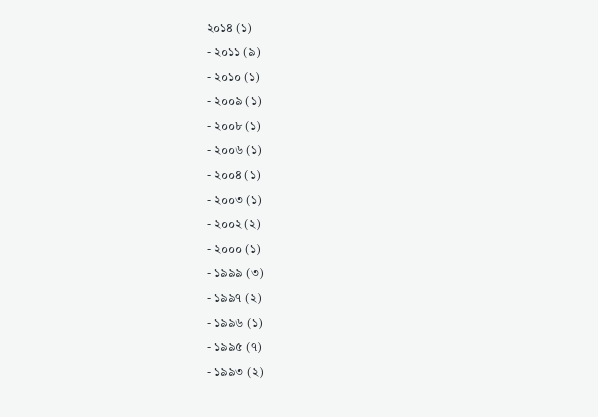২০১৪ (১)
- ২০১১ (৯)
- ২০১০ (১)
- ২০০৯ (১)
- ২০০৮ (১)
- ২০০৬ (১)
- ২০০৪ (১)
- ২০০৩ (১)
- ২০০২ (২)
- ২০০০ (১)
- ১৯৯৯ (৩)
- ১৯৯৭ (২)
- ১৯৯৬ (১)
- ১৯৯৫ (৭)
- ১৯৯৩ (২)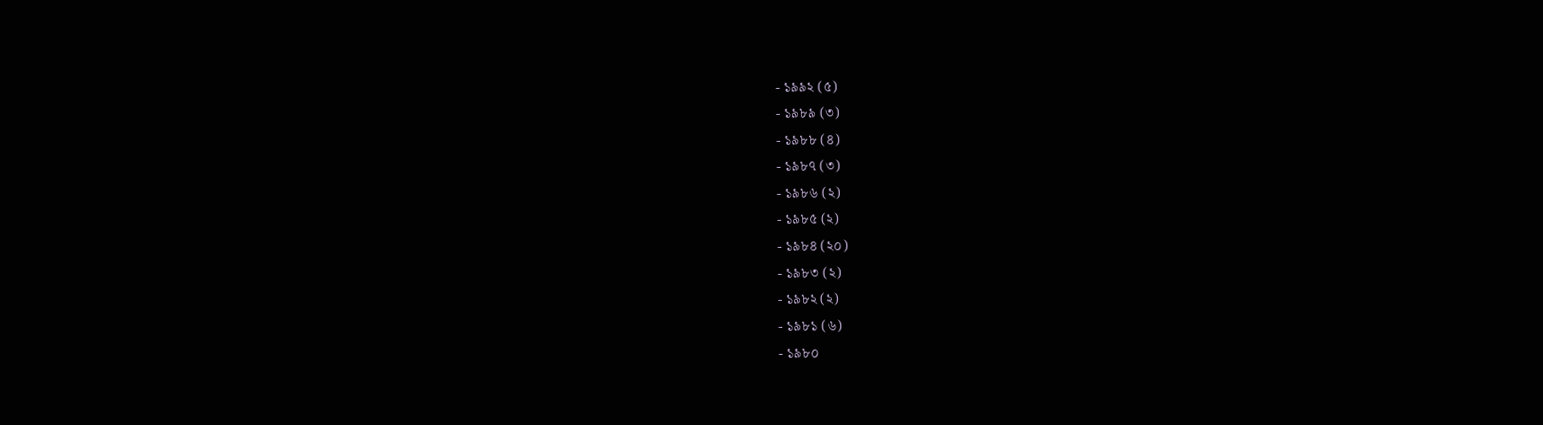- ১৯৯২ (৫)
- ১৯৮৯ (৩)
- ১৯৮৮ (৪)
- ১৯৮৭ (৩)
- ১৯৮৬ (২)
- ১৯৮৫ (২)
- ১৯৮৪ (২০)
- ১৯৮৩ (২)
- ১৯৮২ (২)
- ১৯৮১ (৬)
- ১৯৮০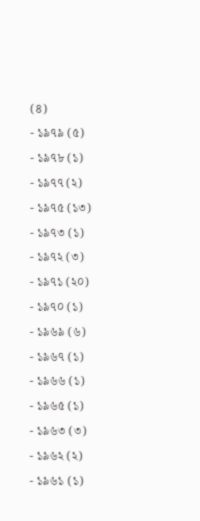(৪)
- ১৯৭৯ (৫)
- ১৯৭৮ (১)
- ১৯৭৭ (২)
- ১৯৭৫ (১৩)
- ১৯৭৩ (১)
- ১৯৭২ (৩)
- ১৯৭১ (২০)
- ১৯৭০ (১)
- ১৯৬৯ (৬)
- ১৯৬৭ (১)
- ১৯৬৬ (১)
- ১৯৬৫ (১)
- ১৯৬৩ (৩)
- ১৯৬২ (২)
- ১৯৬১ (১)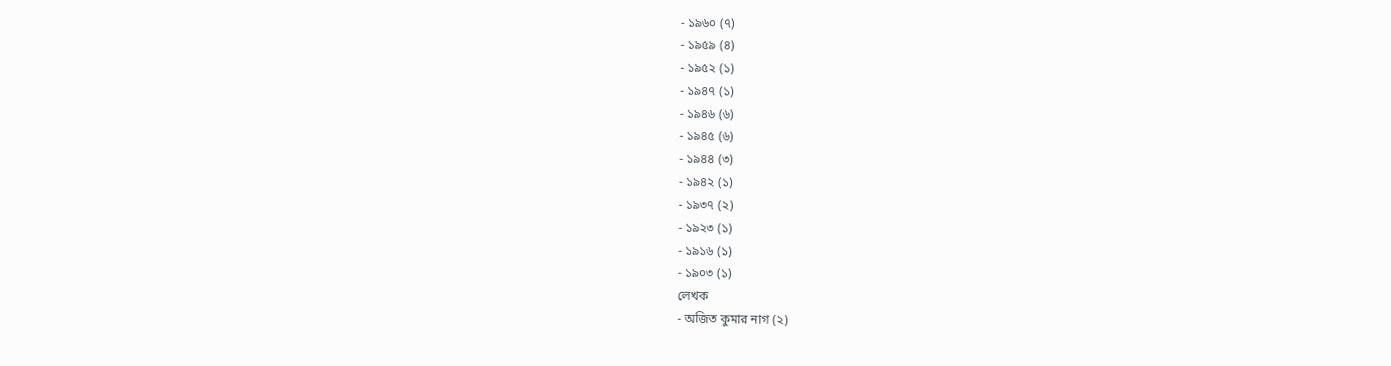- ১৯৬০ (৭)
- ১৯৫৯ (৪)
- ১৯৫২ (১)
- ১৯৪৭ (১)
- ১৯৪৬ (৬)
- ১৯৪৫ (৬)
- ১৯৪৪ (৩)
- ১৯৪২ (১)
- ১৯৩৭ (২)
- ১৯২৩ (১)
- ১৯১৬ (১)
- ১৯০৩ (১)
লেখক
- অজিত কুমার নাগ (২)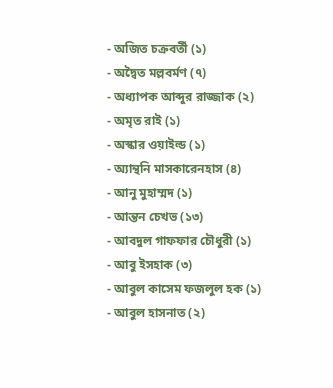- অজিত চক্রবর্তী (১)
- অদ্বৈত মল্লবর্মণ (৭)
- অধ্যাপক আব্দুর রাজ্জাক (২)
- অমৃত রাই (১)
- অস্কার ওয়াইল্ড (১)
- অ্যান্থনি মাসকারেনহাস (৪)
- আনু মুহাম্মদ (১)
- আন্তন চেখভ (১৩)
- আবদুল গাফফার চৌধুরী (১)
- আবু ইসহাক (৩)
- আবুল কাসেম ফজলুল হক (১)
- আবুল হাসনাত (২)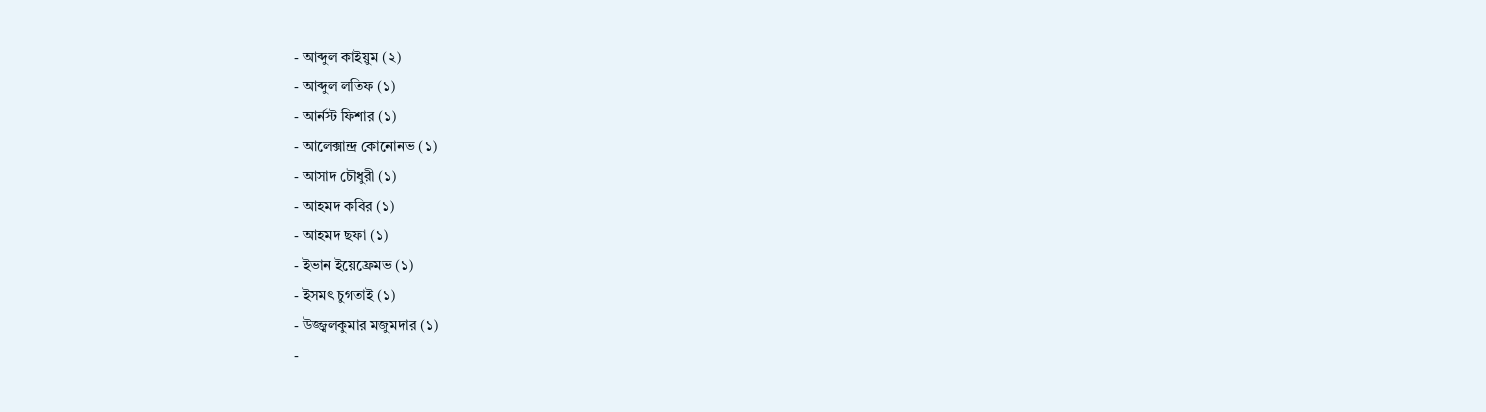- আব্দুল কাইয়ুম (২)
- আব্দুল লতিফ (১)
- আর্নস্ট ফিশার (১)
- আলেক্সান্দ্র কোনোনভ (১)
- আসাদ চৌধুরী (১)
- আহমদ কবির (১)
- আহমদ ছফা (১)
- ইভান ইয়েফ্রেমভ (১)
- ইসমৎ চুগতাই (১)
- উজ্জ্বলকুমার মজুমদার (১)
-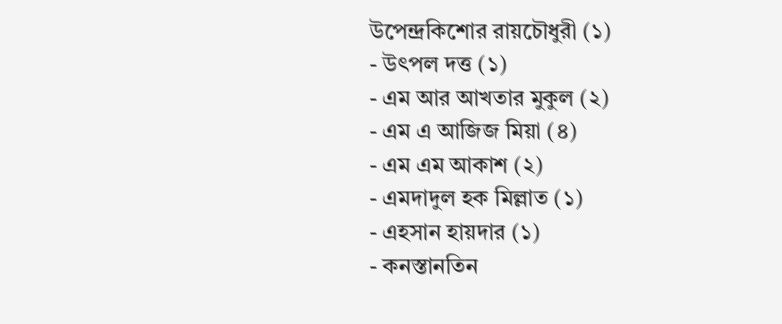উপেন্দ্রকিশোর রায়চৌধুরী (১)
- উৎপল দত্ত (১)
- এম আর আখতার মুকুল (২)
- এম এ আজিজ মিয়া (৪)
- এম এম আকাশ (২)
- এমদাদুল হক মিল্লাত (১)
- এহসান হায়দার (১)
- কনস্তানতিন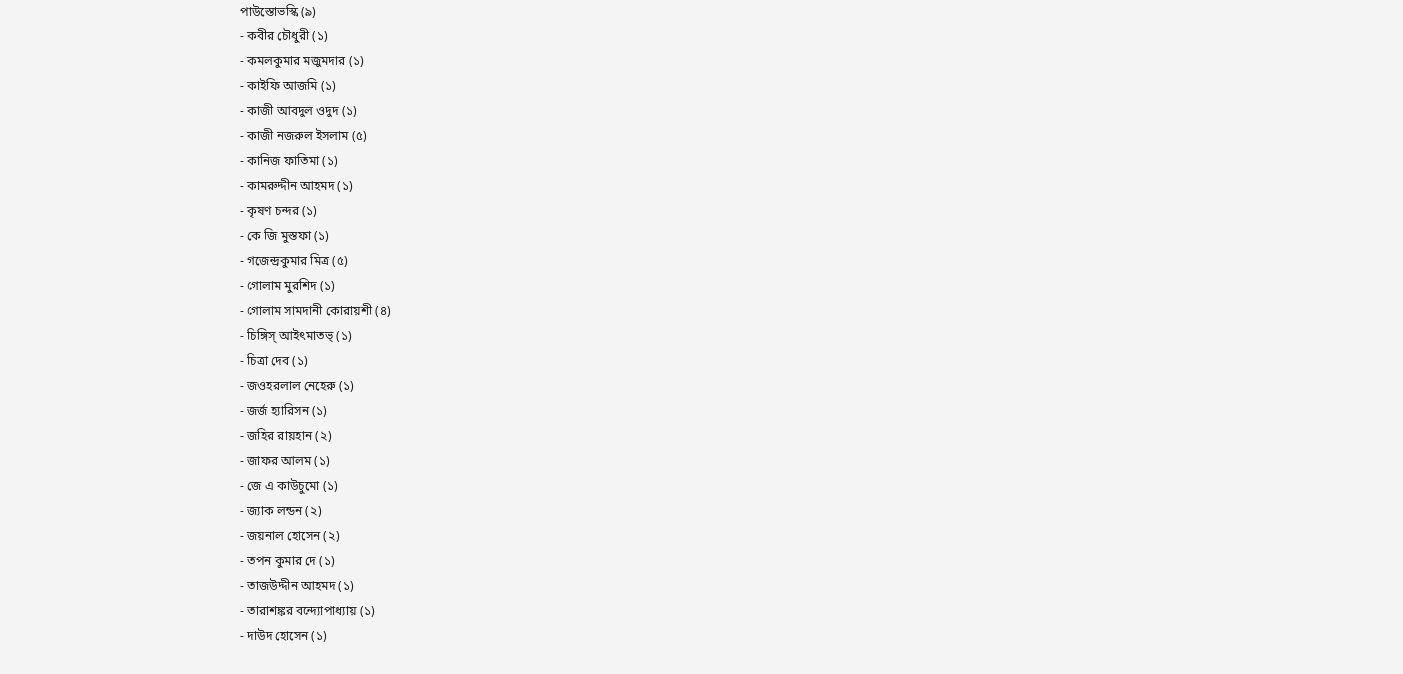পাউস্তোভস্কি (৯)
- কবীর চৌধুরী (১)
- কমলকুমার মজুমদার (১)
- কাইফি আজমি (১)
- কাজী আবদুল ওদুদ (১)
- কাজী নজরুল ইসলাম (৫)
- কানিজ ফাতিমা (১)
- কামরুদ্দীন আহমদ (১)
- কৃষণ চন্দর (১)
- কে জি মুস্তফা (১)
- গজেন্দ্রকুমার মিত্র (৫)
- গোলাম মুরশিদ (১)
- গোলাম সামদানী কোরায়শী (৪)
- চিঙ্গিস্ আইৎমাতভ্ (১)
- চিত্রা দেব (১)
- জওহরলাল নেহেরু (১)
- জর্জ হ্যারিসন (১)
- জহির রায়হান (২)
- জাফর আলম (১)
- জে এ কাউচুমো (১)
- জ্যাক লন্ডন (২)
- জয়নাল হোসেন (২)
- তপন কুমার দে (১)
- তাজউদ্দীন আহমদ (১)
- তারাশঙ্কর বন্দ্যোপাধ্যায় (১)
- দাউদ হোসেন (১)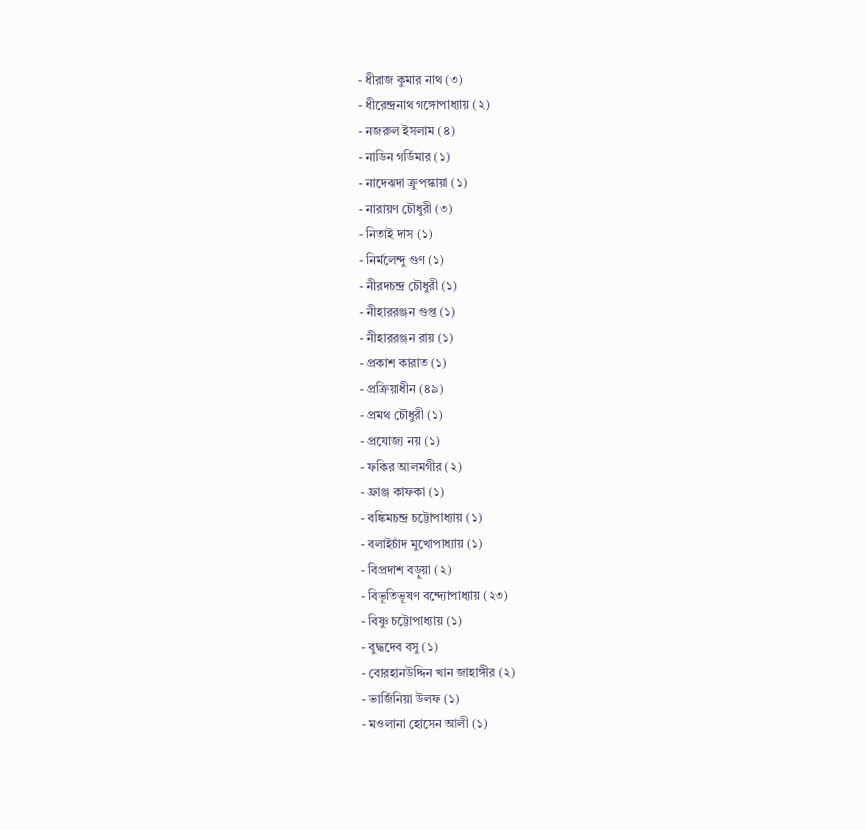- ধীরাজ কুমার নাথ (৩)
- ধীরেন্দ্রনাথ গঙ্গোপাধ্যায় (২)
- নজরুল ইসলাম (৪)
- নাডিন গর্ডিমার (১)
- নাদেঝদা ক্রুপস্কায়া (১)
- নারায়ণ চৌধুরী (৩)
- নিতাই দাস (১)
- নির্মলেন্দু গুণ (১)
- নীরদচন্দ্র চৌধুরী (১)
- নীহাররঞ্জন গুপ্ত (১)
- নীহাররঞ্জন রায় (১)
- প্রকাশ কারাত (১)
- প্রক্রিয়াধীন (৪৯)
- প্রমথ চৌধুরী (১)
- প্রযোজ্য নয় (১)
- ফকির আলমগীর (২)
- ফ্রাঞ্জ কাফকা (১)
- বঙ্কিমচন্দ্র চট্টোপাধ্যায় (১)
- বলাইচাঁদ মুখোপাধ্যায় (১)
- বিপ্রদাশ বড়ুয়া (২)
- বিভূতিভূষণ বন্দ্যোপাধ্যায় (২৩)
- বিষ্ণু চট্টোপাধ্যায় (১)
- বুদ্ধদেব বসু (১)
- বোরহানউদ্দিন খান জাহাঙ্গীর (২)
- ভার্জিনিয়া উলফ (১)
- মওলানা হোসেন আলী (১)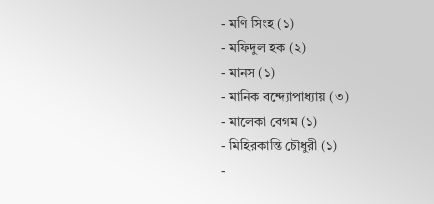- মণি সিংহ (১)
- মফিদুল হক (২)
- মানস (১)
- মানিক বন্দ্যোপাধ্যায় (৩)
- মালেকা বেগম (১)
- মিহিরকান্তি চৌধুরী (১)
-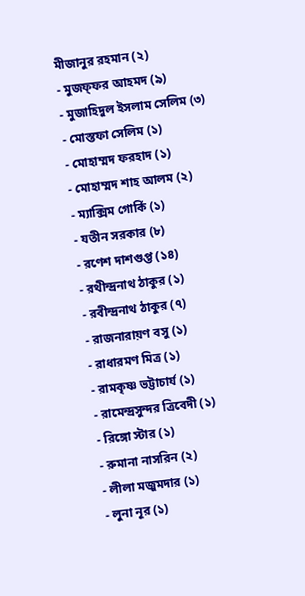মীজানুর রহমান (২)
- মুজফ্ফর আহমদ (৯)
- মুজাহিদুল ইসলাম সেলিম (৩)
- মোস্তফা সেলিম (১)
- মোহাম্মদ ফরহাদ (১)
- মোহাম্মদ শাহ আলম (২)
- ম্যাক্সিম গোর্কি (১)
- যতীন সরকার (৮)
- রণেশ দাশগুপ্ত (১৪)
- রথীন্দ্রনাথ ঠাকুর (১)
- রবীন্দ্রনাথ ঠাকুর (৭)
- রাজনারায়ণ বসু (১)
- রাধারমণ মিত্র (১)
- রামকৃষ্ণ ভট্টাচার্য (১)
- রামেন্দ্রসুন্দর ত্রিবেদী (১)
- রিঙ্গো স্টার (১)
- রুমানা নাসরিন (২)
- লীলা মজুমদার (১)
- লুনা নূর (১)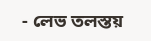- লেভ তলস্তয়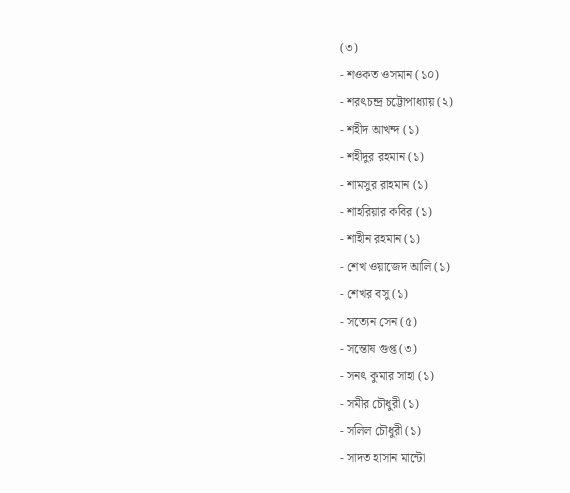(৩)
- শওকত ওসমান (১০)
- শরৎচন্দ্র চট্টোপাধ্যায় (২)
- শহীদ আখন্দ (১)
- শহীদুর রহমান (১)
- শামসুর রাহমান (১)
- শাহরিয়ার কবির (১)
- শাহীন রহমান (১)
- শেখ ওয়াজেদ আলি (১)
- শেখর বসু (১)
- সত্যেন সেন (৫)
- সন্তোষ গুপ্ত (৩)
- সনৎ কুমার সাহা (১)
- সমীর চৌধুরী (১)
- সলিল চৌধুরী (১)
- সাদত হাসান মান্টো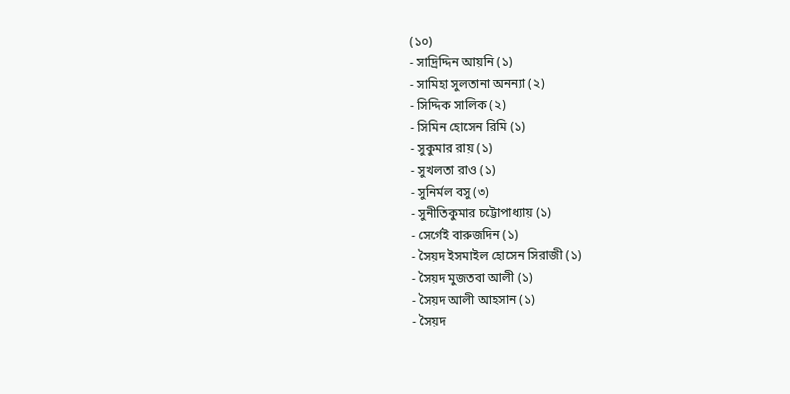(১০)
- সাদ্রিদ্দিন আয়নি (১)
- সামিহা সুলতানা অনন্যা (২)
- সিদ্দিক সালিক (২)
- সিমিন হোসেন রিমি (১)
- সুকুমার রায় (১)
- সুখলতা রাও (১)
- সুনির্মল বসু (৩)
- সুনীতিকুমার চট্টোপাধ্যায় (১)
- সের্গেই বারুজদিন (১)
- সৈয়দ ইসমাইল হোসেন সিরাজী (১)
- সৈয়দ মুজতবা আলী (১)
- সৈয়দ আলী আহসান (১)
- সৈয়দ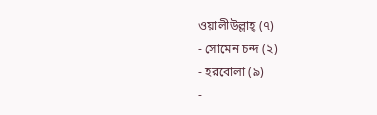ওয়ালীউল্লাহ্ (৭)
- সোমেন চন্দ (২)
- হরবোলা (৯)
-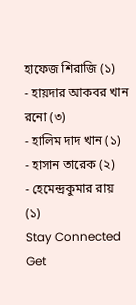হাফেজ শিরাজি (১)
- হায়দার আকবর খান রনো (৩)
- হালিম দাদ খান (১)
- হাসান তারেক (২)
- হেমেন্দ্রকুমার রায় (১)
Stay Connected
Get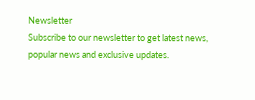Newsletter
Subscribe to our newsletter to get latest news, popular news and exclusive updates.